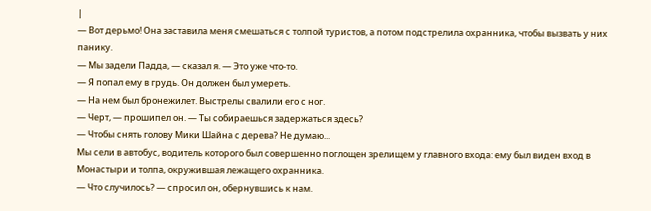|
— Вот дерьмо! Она заставила меня смешаться с толпой туристов, а потом подстрелила охранника, чтобы вызвать у них панику.
— Мы задели Падда, — сказал я. — Это уже что-то.
— Я попал ему в грудь. Он должен был умереть.
— На нем был бронежилет. Выстрелы свалили его с ног.
— Черт, — прошипел он. — Ты собираешься задержаться здесь?
— Чтобы снять голову Мики Шайна с дерева? Не думаю...
Мы сели в автобус, водитель которого был совершенно поглощен зрелищем у главного входа: ему был виден вход в Монастыри и толпа, окружившая лежащего охранника.
— Что случилось? — спросил он, обернувшись к нам.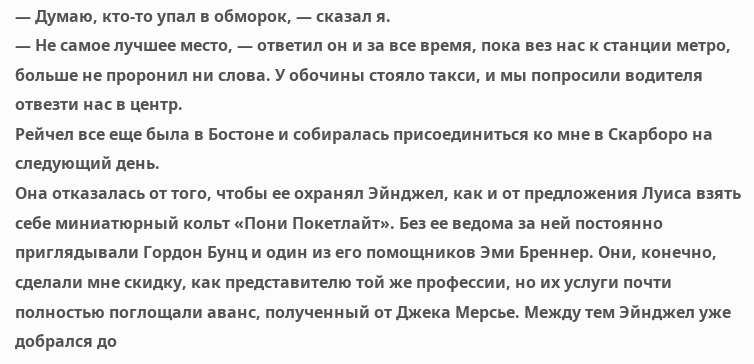— Думаю, кто-то упал в обморок, — сказал я.
— Не самое лучшее место, — ответил он и за все время, пока вез нас к станции метро, больше не проронил ни слова. У обочины стояло такси, и мы попросили водителя отвезти нас в центр.
Рейчел все еще была в Бостоне и собиралась присоединиться ко мне в Скарборо на следующий день.
Она отказалась от того, чтобы ее охранял Эйнджел, как и от предложения Луиса взять себе миниатюрный кольт «Пони Покетлайт». Без ее ведома за ней постоянно приглядывали Гордон Бунц и один из его помощников Эми Бреннер. Они, конечно, сделали мне скидку, как представителю той же профессии, но их услуги почти полностью поглощали аванс, полученный от Джека Мерсье. Между тем Эйнджел уже добрался до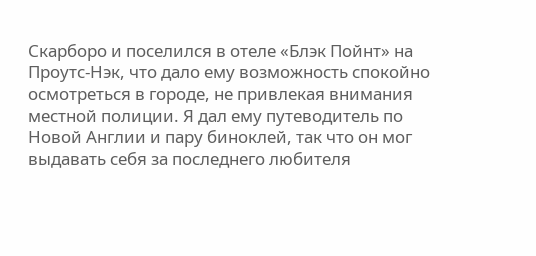Скарборо и поселился в отеле «Блэк Пойнт» на Проутс-Нэк, что дало ему возможность спокойно осмотреться в городе, не привлекая внимания местной полиции. Я дал ему путеводитель по Новой Англии и пару биноклей, так что он мог выдавать себя за последнего любителя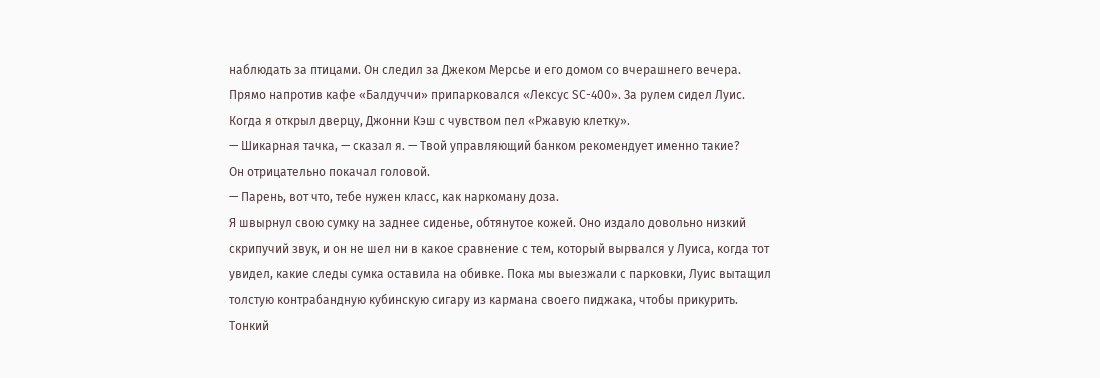наблюдать за птицами. Он следил за Джеком Мерсье и его домом со вчерашнего вечера.
Прямо напротив кафе «Балдуччи» припарковался «Лексус SC-400». За рулем сидел Луис. Когда я открыл дверцу, Джонни Кэш с чувством пел «Ржавую клетку».
— Шикарная тачка, — сказал я. — Твой управляющий банком рекомендует именно такие?
Он отрицательно покачал головой.
— Парень, вот что, тебе нужен класс, как наркоману доза.
Я швырнул свою сумку на заднее сиденье, обтянутое кожей. Оно издало довольно низкий скрипучий звук, и он не шел ни в какое сравнение с тем, который вырвался у Луиса, когда тот увидел, какие следы сумка оставила на обивке. Пока мы выезжали с парковки, Луис вытащил толстую контрабандную кубинскую сигару из кармана своего пиджака, чтобы прикурить. Тонкий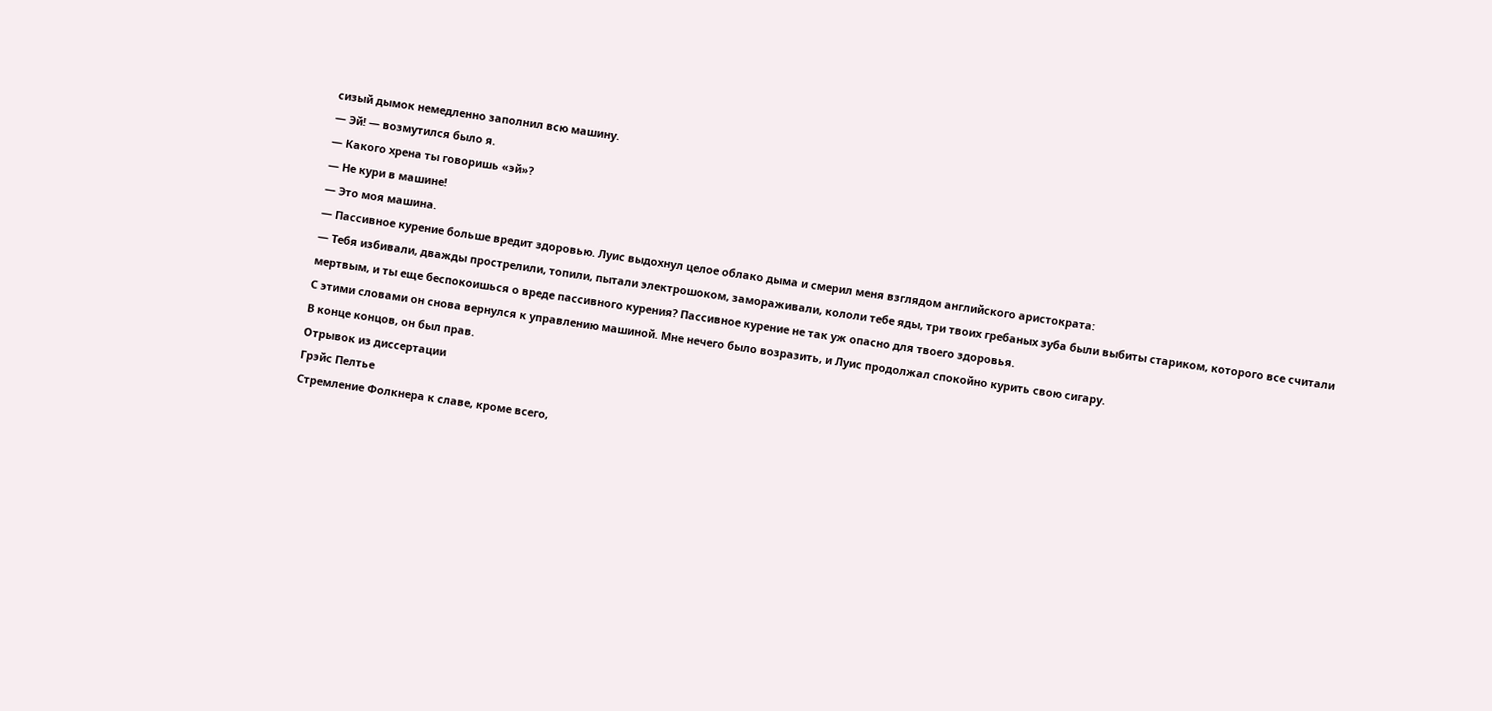сизый дымок немедленно заполнил всю машину.
— Эй! — возмутился было я.
— Какого хрена ты говоришь «эй»?
— Не кури в машине!
— Это моя машина.
— Пассивное курение больше вредит здоровью. Луис выдохнул целое облако дыма и смерил меня взглядом английского аристократа:
— Тебя избивали, дважды прострелили, топили, пытали электрошоком, замораживали, кололи тебе яды, три твоих гребаных зуба были выбиты стариком, которого все считали мертвым, и ты еще беспокоишься о вреде пассивного курения? Пассивное курение не так уж опасно для твоего здоровья.
С этими словами он снова вернулся к управлению машиной. Мне нечего было возразить, и Луис продолжал спокойно курить свою сигару.
В конце концов, он был прав.
Отрывок из диссертации
Грэйс Пелтье
Стремление Фолкнера к славе, кроме всего,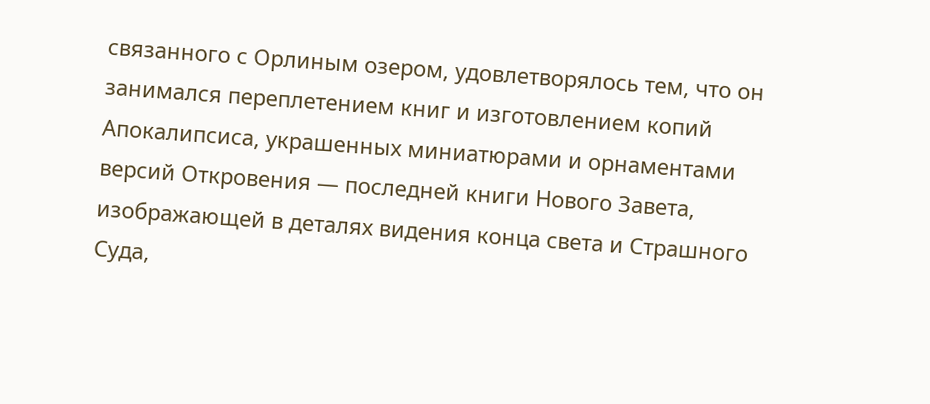связанного с Орлиным озером, удовлетворялось тем, что он занимался переплетением книг и изготовлением копий Апокалипсиса, украшенных миниатюрами и орнаментами версий Откровения — последней книги Нового Завета, изображающей в деталях видения конца света и Страшного Суда,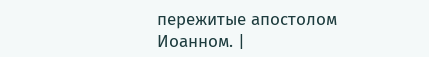пережитые апостолом Иоанном. |